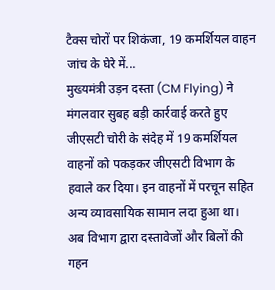टैक्स चोरों पर शिकंजा, 19 कमर्शियल वाहन जांच के घेरे में...
मुख्यमंत्री उड़न दस्ता (CM Flying) ने मंगलवार सुबह बड़ी कार्रवाई करते हुए जीएसटी चोरी के संदेह में 19 कमर्शियल वाहनों को पकड़कर जीएसटी विभाग के हवाले कर दिया। इन वाहनों में परचून सहित अन्य व्यावसायिक सामान लदा हुआ था। अब विभाग द्वारा दस्तावेजों और बिलों की गहन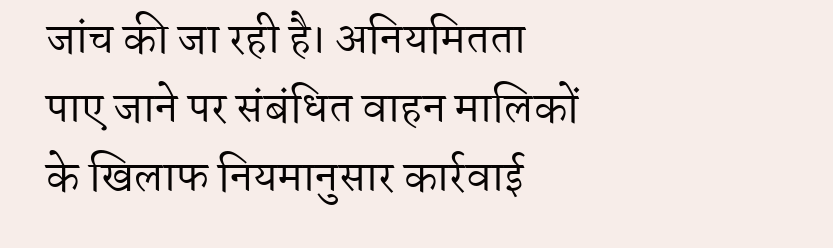जांच की जा रही है। अनियमितता पाए जाने पर संबंधित वाहन मालिकों के खिलाफ नियमानुसार कार्रवाई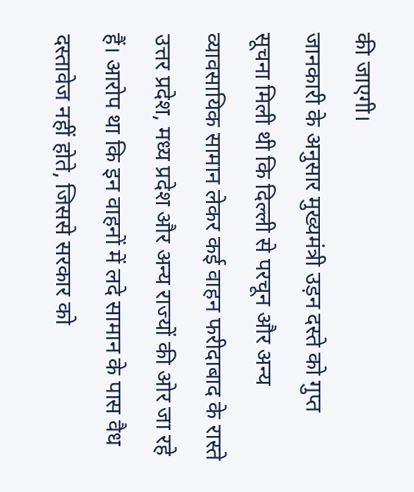की जाएगी।
जानकारी के अनुसार मुख्यमंत्री उड़न दस्ते को गुप्त सूचना मिली थी कि दिल्ली से परचून और अन्य व्यावसायिक सामान लेकर कई वाहन फरीदाबाद के रास्ते उत्तर प्रदेश, मध्य प्रदेश और अन्य राज्यों की ओर जा रहे हैं। आरोप था कि इन वाहनों में लदे सामान के पास वैध दस्तावेज नहीं होते, जिससे सरकार को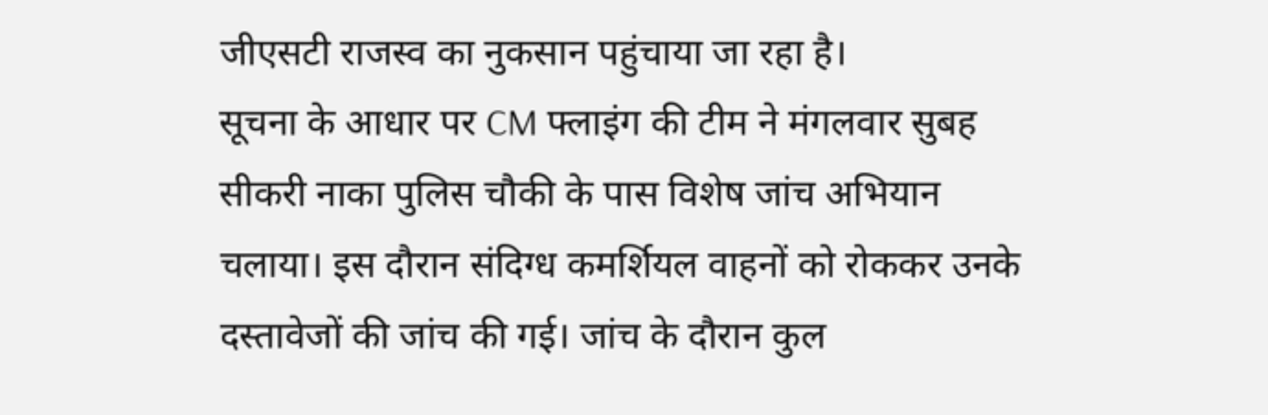जीएसटी राजस्व का नुकसान पहुंचाया जा रहा है।
सूचना के आधार पर CM फ्लाइंग की टीम ने मंगलवार सुबह सीकरी नाका पुलिस चौकी के पास विशेष जांच अभियान चलाया। इस दौरान संदिग्ध कमर्शियल वाहनों को रोककर उनके दस्तावेजों की जांच की गई। जांच के दौरान कुल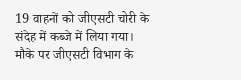19 वाहनों को जीएसटी चोरी के संदेह में कब्जे में लिया गया।
मौके पर जीएसटी विभाग के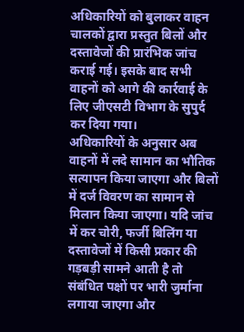अधिकारियों को बुलाकर वाहन चालकों द्वारा प्रस्तुत बिलों और दस्तावेजों की प्रारंभिक जांच कराई गई। इसके बाद सभी वाहनों को आगे की कार्रवाई के लिए जीएसटी विभाग के सुपुर्द कर दिया गया।
अधिकारियों के अनुसार अब वाहनों में लदे सामान का भौतिक सत्यापन किया जाएगा और बिलों में दर्ज विवरण का सामान से मिलान किया जाएगा। यदि जांच में कर चोरी, फर्जी बिलिंग या दस्तावेजों में किसी प्रकार की गड़बड़ी सामने आती है तो संबंधित पक्षों पर भारी जुर्माना लगाया जाएगा और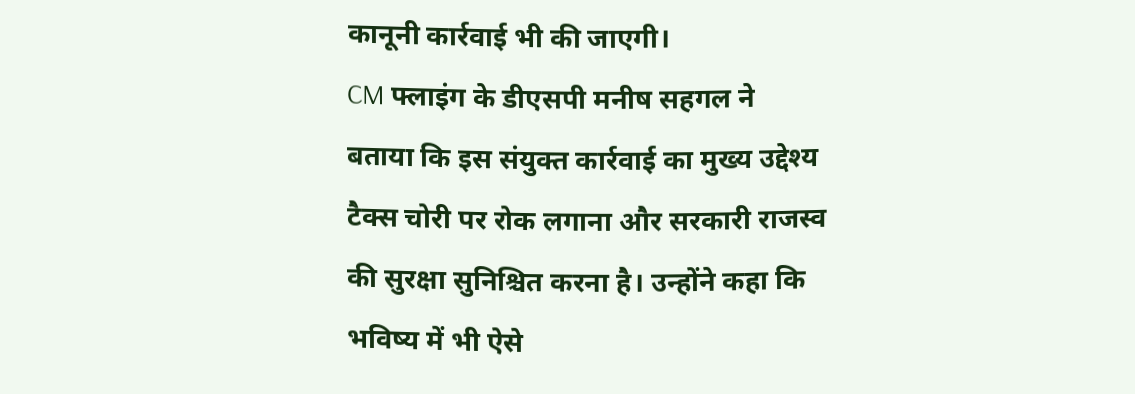कानूनी कार्रवाई भी की जाएगी।
CM फ्लाइंग के डीएसपी मनीष सहगल ने बताया कि इस संयुक्त कार्रवाई का मुख्य उद्देश्य टैक्स चोरी पर रोक लगाना और सरकारी राजस्व की सुरक्षा सुनिश्चित करना है। उन्होंने कहा कि भविष्य में भी ऐसे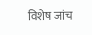विशेष जांच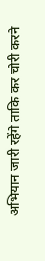अभियान जारी रहेंगे ताकि कर चोरी करने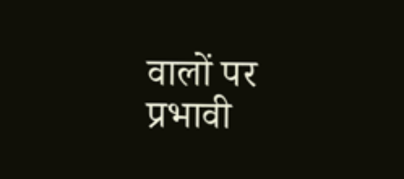वालों पर प्रभावी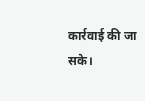कार्रवाई की जा सके।